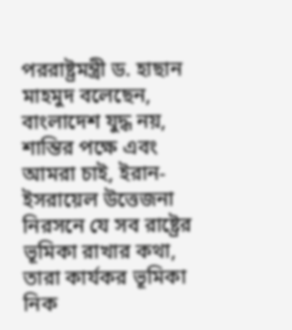পররাষ্ট্রমন্ত্রী ড. হাছান মাহমুদ বলেছেন, বাংলাদেশ যুদ্ধ নয়, শান্তির পক্ষে এবং আমরা চাই, ইরান-ইসরায়েল উত্তেজনা নিরসনে যে সব রাষ্ট্রের ভূমিকা রাখার কথা, তারা কার্যকর ভূমিকা নিক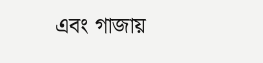এবং গাজায়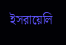ইসরায়েলি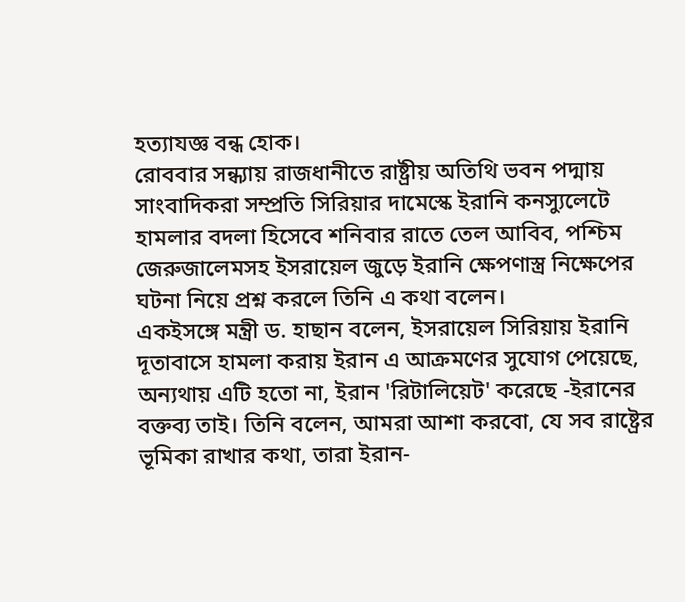হত্যাযজ্ঞ বন্ধ হোক।
রোববার সন্ধ্যায় রাজধানীতে রাষ্ট্রীয় অতিথি ভবন পদ্মায় সাংবাদিকরা সম্প্রতি সিরিয়ার দামেস্কে ইরানি কনস্যুলেটে হামলার বদলা হিসেবে শনিবার রাতে তেল আবিব, পশ্চিম জেরুজালেমসহ ইসরায়েল জুড়ে ইরানি ক্ষেপণাস্ত্র নিক্ষেপের ঘটনা নিয়ে প্রশ্ন করলে তিনি এ কথা বলেন।
একইসঙ্গে মন্ত্রী ড. হাছান বলেন, ইসরায়েল সিরিয়ায় ইরানি দূতাবাসে হামলা করায় ইরান এ আক্রমণের সুযোগ পেয়েছে, অন্যথায় এটি হতো না, ইরান 'রিটালিয়েট' করেছে -ইরানের বক্তব্য তাই। তিনি বলেন, আমরা আশা করবো, যে সব রাষ্ট্রের ভূমিকা রাখার কথা, তারা ইরান-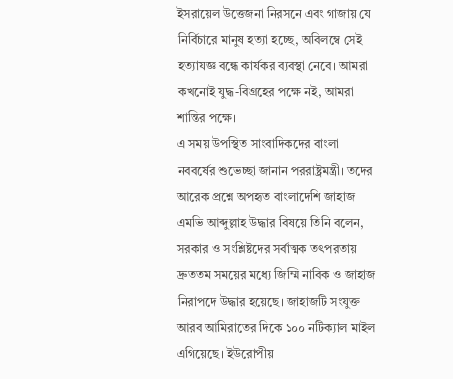ইসরায়েল উত্তেজনা নিরসনে এবং গাজায় যে নির্বিচারে মানুষ হত্যা হচ্ছে, অবিলম্বে সেই হত্যাযজ্ঞ বন্ধে কার্যকর ব্যবস্থা নেবে। আমরা কখনোই যুদ্ধ-বিগ্রহের পক্ষে নই, আমরা শান্তির পক্ষে।
এ সময় উপস্থিত সাংবাদিকদের বাংলা নববর্ষের শুভেচ্ছা জানান পররাষ্ট্রমন্ত্রী। তদের আরেক প্রশ্নে অপহৃত বাংলাদেশি জাহাজ এমভি আব্দুল্লাহ উদ্ধার বিষয়ে তিনি বলেন, সরকার ও সংশ্লিষ্টদের সর্বাত্মক তৎপরতায় দ্রুততম সময়ের মধ্যে জিম্মি নাবিক ও জাহাজ নিরাপদে উদ্ধার হয়েছে। জাহাজটি সংযুক্ত আরব আমিরাতের দিকে ১০০ নটিক্যাল মাইল এগিয়েছে। ইউরোপীয়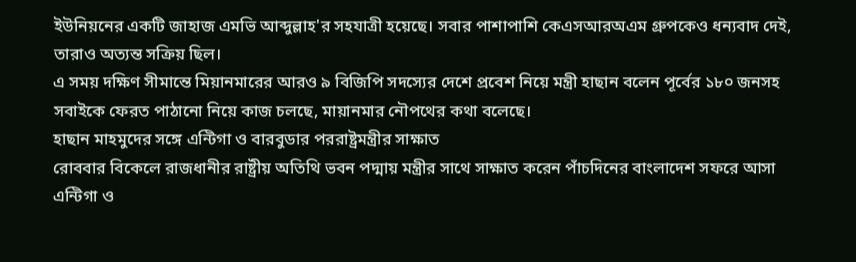ইউনিয়নের একটি জাহাজ এমভি আব্দুল্লাহ'র সহযাত্রী হয়েছে। সবার পাশাপাশি কেএসআরঅএম গ্রুপকেও ধন্যবাদ দেই, তারাও অত্যন্ত সক্রিয় ছিল।
এ সময় দক্ষিণ সীমান্তে মিয়ানমারের আরও ৯ বিজিপি সদস্যের দেশে প্রবেশ নিয়ে মন্ত্রী হাছান বলেন পূর্বের ১৮০ জনসহ সবাইকে ফেরত পাঠানো নিয়ে কাজ চলছে, মায়ানমার নৌপথের কথা বলেছে।
হাছান মাহমুদের সঙ্গে এন্টিগা ও বারবুডার পররাষ্ট্রমন্ত্রীর সাক্ষাত
রোববার বিকেলে রাজধানীর রাষ্ট্রীয় অতিথি ভবন পদ্মায় মন্ত্রীর সাথে সাক্ষাত করেন পাঁচদিনের বাংলাদেশ সফরে আসা এন্টিগা ও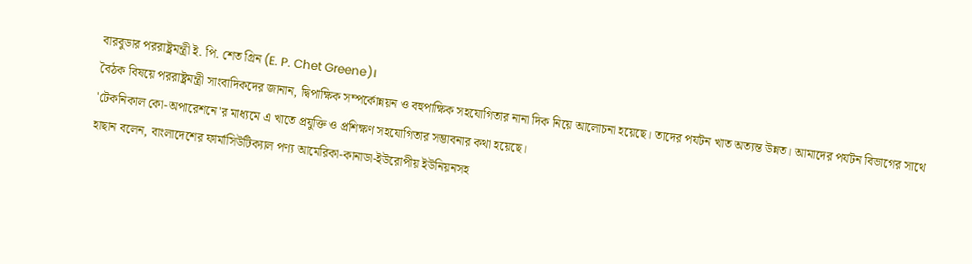বারবুডার পররাষ্ট্রমন্ত্রী ই. পি. শেত গ্রিন (E. P. Chet Greene)।
বৈঠক বিষয়ে পররাষ্ট্রমন্ত্রী সাংবাদিকদের জানান, দ্বিপাক্ষিক সম্পর্কোন্নয়ন ও বহুপাক্ষিক সহযোগিতার নানা দিক নিয়ে আলোচনা হয়েছে। তাদের পর্যটন খাত অত্যন্ত উন্নত। আমাদের পর্যটন বিভাগের সাথে 'টেকনিকাল কো-অপারেশনে'র মাধ্যমে এ খাতে প্রযুক্তি ও প্রশিক্ষণ সহযোগিতার সম্ভাবনার কথা হয়েছে।
হাছান বলেন, বাংলাদেশের ফার্মাসিউটিক্যাল পণ্য আমেরিকা-কানাডা-ইউরোপীয় ইউনিয়নসহ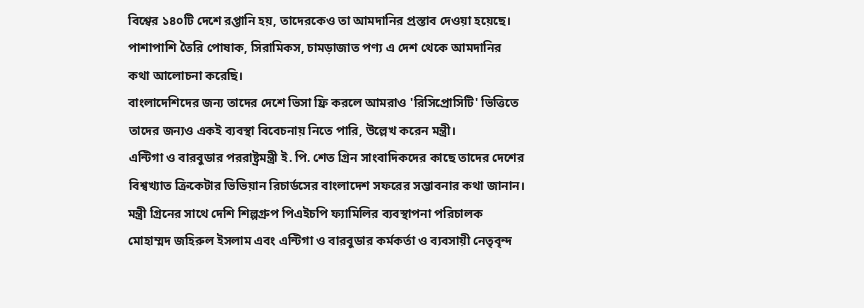বিশ্বের ১৪০টি দেশে রপ্তানি হয়, তাদেরকেও তা আমদানির প্রস্তাব দেওয়া হয়েছে। পাশাপাশি তৈরি পোষাক, সিরামিকস, চামড়াজাত পণ্য এ দেশ থেকে আমদানির কথা আলোচনা করেছি।
বাংলাদেশিদের জন্য তাদের দেশে ভিসা ফ্রি করলে আমরাও 'রিসিপ্রোসিটি' ভিত্তিতে তাদের জন্যও একই ব্যবস্থা বিবেচনায় নিতে পারি, উল্লেখ করেন মন্ত্রী।
এন্টিগা ও বারবুডার পররাষ্ট্রমন্ত্রী ই. পি. শেত গ্রিন সাংবাদিকদের কাছে তাদের দেশের বিশ্বখ্যাত ক্রিকেটার ভিভিয়ান রিচার্ডসের বাংলাদেশ সফরের সম্ভাবনার কথা জানান।
মন্ত্রী গ্রিনের সাথে দেশি শিল্পগ্রুপ পিএইচপি ফ্যামিলির ব্যবস্থাপনা পরিচালক মোহাম্মদ জহিরুল ইসলাম এবং এন্টিগা ও বারবুডার কর্মকর্তা ও ব্যবসায়ী নেতৃবৃন্দ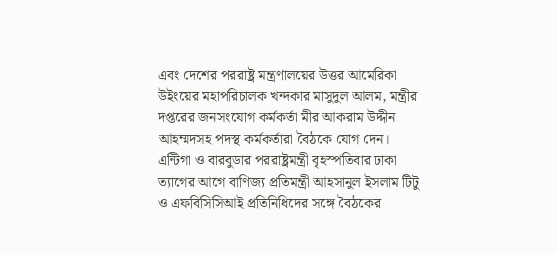এবং দেশের পররাষ্ট্র মন্ত্রণালয়ের উত্তর আমেরিকা উইংয়ের মহাপরিচালক খন্দকার মাসুদুল আলম, মন্ত্রীর দপ্তরের জনসংযোগ কর্মকর্তা মীর আকরাম উদ্দীন আহম্মদসহ পদস্থ কর্মকর্তারা বৈঠকে যোগ দেন।
এন্টিগা ও বারবুডার পররাষ্ট্রমন্ত্রী বৃহস্পতিবার ঢাকা ত্যাগের আগে বাণিজ্য প্রতিমন্ত্রী আহসানুল ইসলাম টিটু ও এফবিসিসিআই প্রতিনিধিদের সঙ্গে বৈঠকের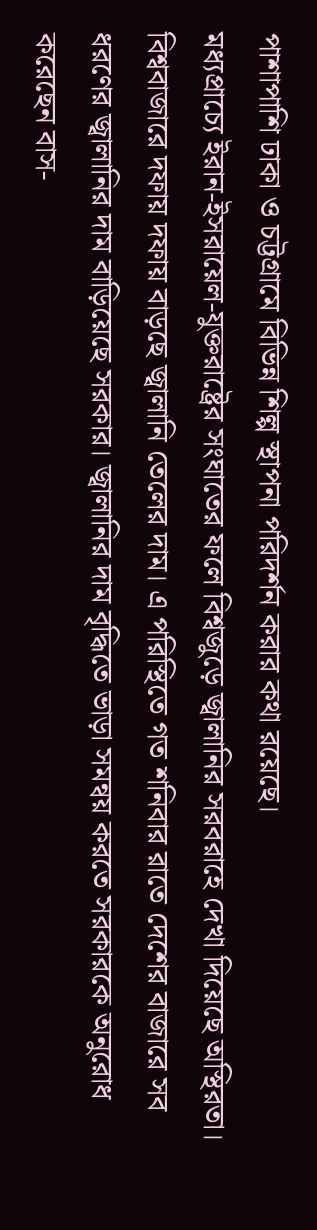পাশাপাশি ঢাকা ও চট্টগ্রামে বিভিন্ন শিল্প স্থাপনা পরিদর্শন করার কথা রয়েছে।
মধ্যপ্রাচ্যে ইরান-ইসরায়েল-যুক্তরাষ্ট্রের সংঘাতের ফলে বিশ্বজুড়ে জ্বালানির সরবরাহে দেখা দিয়েছে অস্থিরতা। বিশ্ববাজারে দফায় দফায় বাড়ছে জ্বালানি তেলের দাম। এ পরিস্থিতে গত শনিবার রাতে দেশের বাজারে সব ধরণের জ্বালানির দাম বাড়িয়েছে সরকার। জ্বালানির দাম বৃদ্ধিতে ভাড়া সমন্বয় করতে সরকারকে অনুরোধ করেছেন বাস-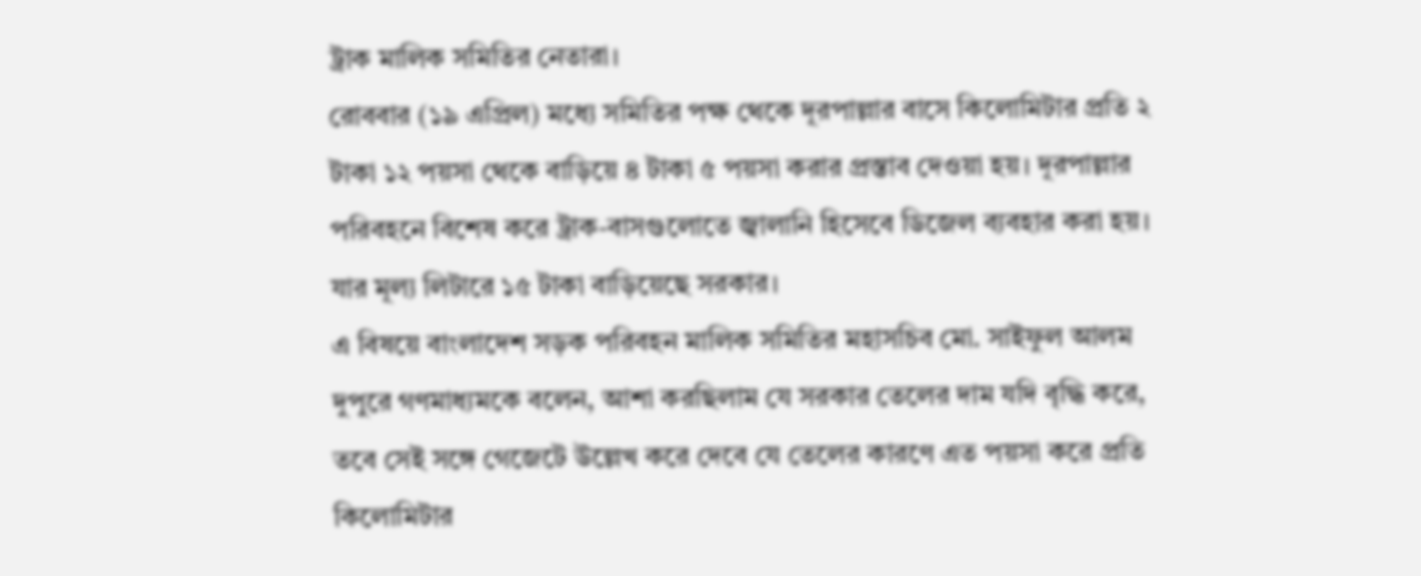ট্রাক মালিক সমিতির নেতারা।
রোববার (১৯ এপ্রিল) মধ্যে সমিতির পক্ষ থেকে দূরপাল্লার বাসে কিলোমিটার প্রতি ২ টাকা ১২ পয়সা থেকে বাড়িয়ে ৪ টাকা ৫ পয়সা করার প্রস্তাব দেওয়া হয়। দূরপাল্লার পরিবহনে বিশেষ করে ট্রাক-বাসগুলোতে জ্বালানি হিসেবে ডিজেল ব্যবহার করা হয়। যার মূল্য লিটারে ১৫ টাকা বাড়িয়েছে সরকার।
এ বিষয়ে বাংলাদেশ সড়ক পরিবহন মালিক সমিতির মহাসচিব মো. সাইফুল আলম দুপুরে গণমাধ্যমকে বলেন, আশা করছিলাম যে সরকার তেলের দাম যদি বৃদ্ধি করে, তবে সেই সঙ্গে গেজেটে উল্লেখ করে দেবে যে তেলের কারণে এত পয়সা করে প্রতি কিলোমিটার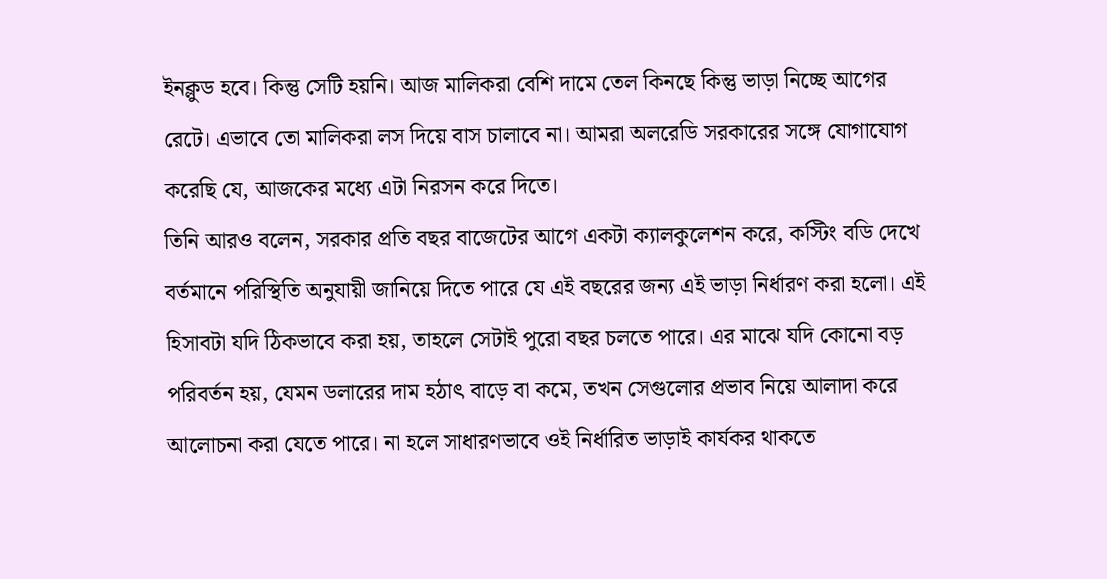ইনক্লুড হবে। কিন্তু সেটি হয়নি। আজ মালিকরা বেশি দামে তেল কিনছে কিন্তু ভাড়া নিচ্ছে আগের রেটে। এভাবে তো মালিকরা লস দিয়ে বাস চালাবে না। আমরা অলরেডি সরকারের সঙ্গে যোগাযোগ করেছি যে, আজকের মধ্যে এটা নিরসন করে দিতে।
তিনি আরও বলেন, সরকার প্রতি বছর বাজেটের আগে একটা ক্যালকুলেশন করে, কস্টিং বডি দেখে বর্তমানে পরিস্থিতি অনুযায়ী জানিয়ে দিতে পারে যে এই বছরের জন্য এই ভাড়া নির্ধারণ করা হলো। এই হিসাবটা যদি ঠিকভাবে করা হয়, তাহলে সেটাই পুরো বছর চলতে পারে। এর মাঝে যদি কোনো বড় পরিবর্তন হয়, যেমন ডলারের দাম হঠাৎ বাড়ে বা কমে, তখন সেগুলোর প্রভাব নিয়ে আলাদা করে আলোচনা করা যেতে পারে। না হলে সাধারণভাবে ওই নির্ধারিত ভাড়াই কার্যকর থাকতে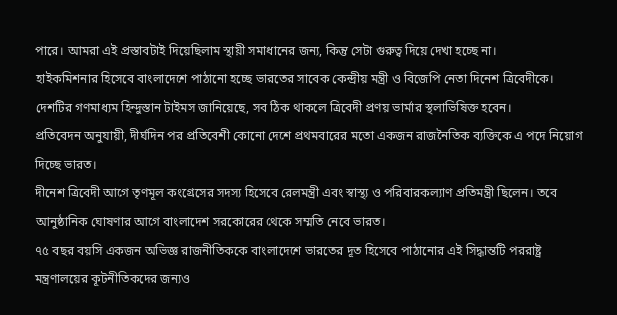পারে। আমরা এই প্রস্তাবটাই দিয়েছিলাম স্থায়ী সমাধানের জন্য, কিন্তু সেটা গুরুত্ব দিয়ে দেখা হচ্ছে না।
হাইকমিশনার হিসেবে বাংলাদেশে পাঠানো হচ্ছে ভারতের সাবেক কেন্দ্রীয় মন্ত্রী ও বিজেপি নেতা দিনেশ ত্রিবেদীকে। দেশটির গণমাধ্যম হিন্দুস্তান টাইমস জানিয়েছে, সব ঠিক থাকলে ত্রিবেদী প্রণয় ভার্মার স্থলাভিষিক্ত হবেন।
প্রতিবেদন অনুযায়ী, দীর্ঘদিন পর প্রতিবেশী কোনো দেশে প্রথমবারের মতো একজন রাজনৈতিক ব্যক্তিকে এ পদে নিয়োগ দিচ্ছে ভারত।
দীনেশ ত্রিবেদী আগে তৃণমূল কংগ্রেসের সদস্য হিসেবে রেলমন্ত্রী এবং স্বাস্থ্য ও পরিবারকল্যাণ প্রতিমন্ত্রী ছিলেন। তবে আনুষ্ঠানিক ঘোষণার আগে বাংলাদেশ সরকোরের থেকে সম্মতি নেবে ভারত।
৭৫ বছর বয়সি একজন অভিজ্ঞ রাজনীতিককে বাংলাদেশে ভারতের দূত হিসেবে পাঠানোর এই সিদ্ধান্তটি পররাষ্ট্র মন্ত্রণালয়ের কূটনীতিকদের জন্যও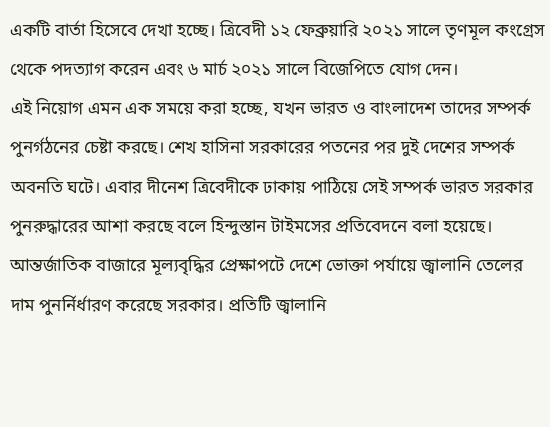একটি বার্তা হিসেবে দেখা হচ্ছে। ত্রিবেদী ১২ ফেব্রুয়ারি ২০২১ সালে তৃণমূল কংগ্রেস থেকে পদত্যাগ করেন এবং ৬ মার্চ ২০২১ সালে বিজেপিতে যোগ দেন।
এই নিয়োগ এমন এক সময়ে করা হচ্ছে, যখন ভারত ও বাংলাদেশ তাদের সম্পর্ক পুনর্গঠনের চেষ্টা করছে। শেখ হাসিনা সরকারের পতনের পর দুই দেশের সম্পর্ক অবনতি ঘটে। এবার দীনেশ ত্রিবেদীকে ঢাকায় পাঠিয়ে সেই সম্পর্ক ভারত সরকার পুনরুদ্ধারের আশা করছে বলে হিন্দুস্তান টাইমসের প্রতিবেদনে বলা হয়েছে।
আন্তর্জাতিক বাজারে মূল্যবৃদ্ধির প্রেক্ষাপটে দেশে ভোক্তা পর্যায়ে জ্বালানি তেলের দাম পুনর্নির্ধারণ করেছে সরকার। প্রতিটি জ্বালানি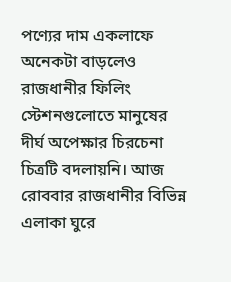পণ্যের দাম একলাফে অনেকটা বাড়লেও রাজধানীর ফিলিং স্টেশনগুলোতে মানুষের দীর্ঘ অপেক্ষার চিরচেনা চিত্রটি বদলায়নি। আজ রোববার রাজধানীর বিভিন্ন এলাকা ঘুরে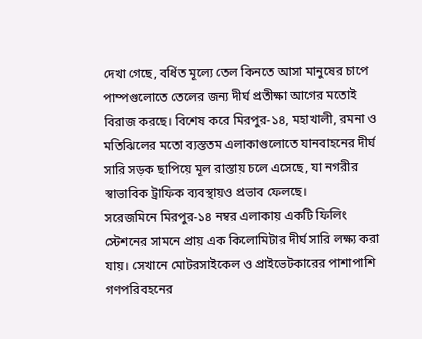দেখা গেছে, বর্ধিত মূল্যে তেল কিনতে আসা মানুষের চাপে পাম্পগুলোতে তেলের জন্য দীর্ঘ প্রতীক্ষা আগের মতোই বিরাজ করছে। বিশেষ করে মিরপুর-১৪, মহাখালী, রমনা ও মতিঝিলের মতো ব্যস্ততম এলাকাগুলোতে যানবাহনের দীর্ঘ সারি সড়ক ছাপিয়ে মূল রাস্তায় চলে এসেছে, যা নগরীর স্বাভাবিক ট্রাফিক ব্যবস্থায়ও প্রভাব ফেলছে।
সরেজমিনে মিরপুর-১৪ নম্বর এলাকায় একটি ফিলিং স্টেশনের সামনে প্রায় এক কিলোমিটার দীর্ঘ সারি লক্ষ্য করা যায়। সেখানে মোটরসাইকেল ও প্রাইভেটকারের পাশাপাশি গণপরিবহনের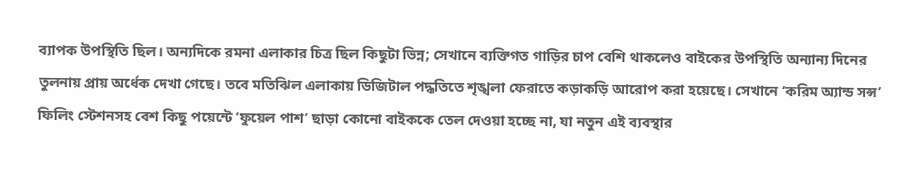ব্যাপক উপস্থিতি ছিল। অন্যদিকে রমনা এলাকার চিত্র ছিল কিছুটা ভিন্ন; সেখানে ব্যক্তিগত গাড়ির চাপ বেশি থাকলেও বাইকের উপস্থিতি অন্যান্য দিনের তুলনায় প্রায় অর্ধেক দেখা গেছে। তবে মতিঝিল এলাকায় ডিজিটাল পদ্ধতিতে শৃঙ্খলা ফেরাতে কড়াকড়ি আরোপ করা হয়েছে। সেখানে ‘করিম অ্যান্ড সন্স’ ফিলিং স্টেশনসহ বেশ কিছু পয়েন্টে ‘ফুয়েল পাশ’ ছাড়া কোনো বাইককে তেল দেওয়া হচ্ছে না, যা নতুন এই ব্যবস্থার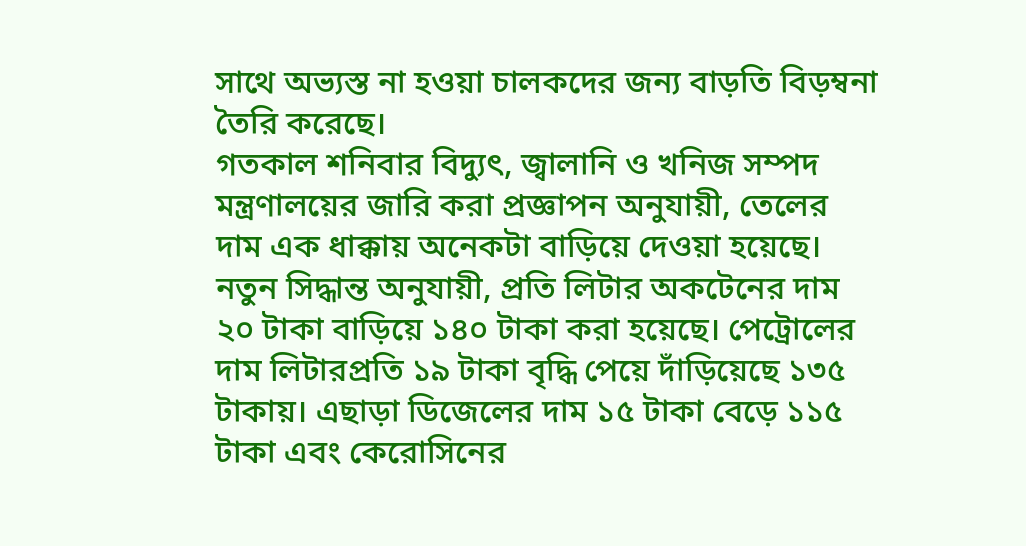সাথে অভ্যস্ত না হওয়া চালকদের জন্য বাড়তি বিড়ম্বনা তৈরি করেছে।
গতকাল শনিবার বিদ্যুৎ, জ্বালানি ও খনিজ সম্পদ মন্ত্রণালয়ের জারি করা প্রজ্ঞাপন অনুযায়ী, তেলের দাম এক ধাক্কায় অনেকটা বাড়িয়ে দেওয়া হয়েছে। নতুন সিদ্ধান্ত অনুযায়ী, প্রতি লিটার অকটেনের দাম ২০ টাকা বাড়িয়ে ১৪০ টাকা করা হয়েছে। পেট্রোলের দাম লিটারপ্রতি ১৯ টাকা বৃদ্ধি পেয়ে দাঁড়িয়েছে ১৩৫ টাকায়। এছাড়া ডিজেলের দাম ১৫ টাকা বেড়ে ১১৫ টাকা এবং কেরোসিনের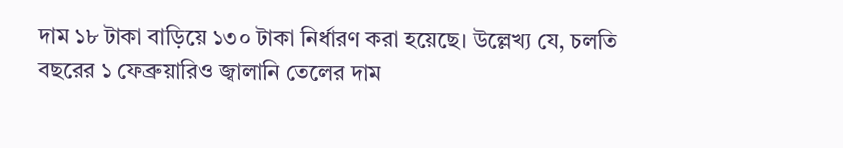দাম ১৮ টাকা বাড়িয়ে ১৩০ টাকা নির্ধারণ করা হয়েছে। উল্লেখ্য যে, চলতি বছরের ১ ফেব্রুয়ারিও জ্বালানি তেলের দাম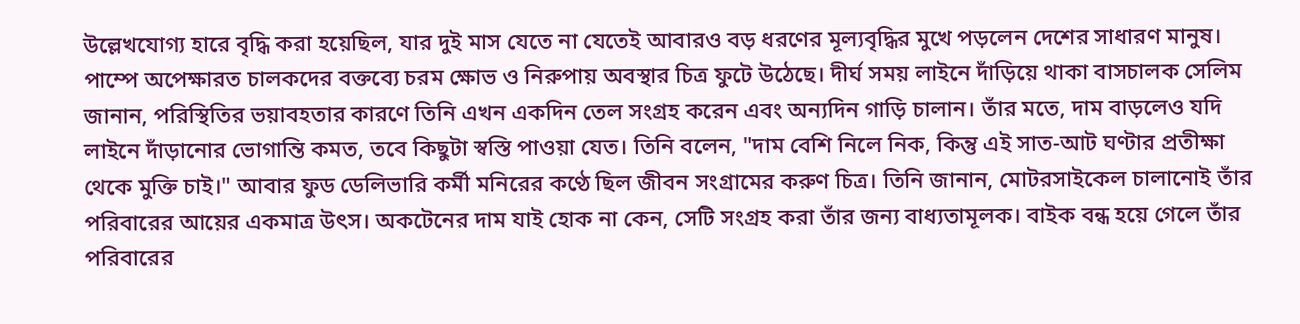উল্লেখযোগ্য হারে বৃদ্ধি করা হয়েছিল, যার দুই মাস যেতে না যেতেই আবারও বড় ধরণের মূল্যবৃদ্ধির মুখে পড়লেন দেশের সাধারণ মানুষ।
পাম্পে অপেক্ষারত চালকদের বক্তব্যে চরম ক্ষোভ ও নিরুপায় অবস্থার চিত্র ফুটে উঠেছে। দীর্ঘ সময় লাইনে দাঁড়িয়ে থাকা বাসচালক সেলিম জানান, পরিস্থিতির ভয়াবহতার কারণে তিনি এখন একদিন তেল সংগ্রহ করেন এবং অন্যদিন গাড়ি চালান। তাঁর মতে, দাম বাড়লেও যদি লাইনে দাঁড়ানোর ভোগান্তি কমত, তবে কিছুটা স্বস্তি পাওয়া যেত। তিনি বলেন, "দাম বেশি নিলে নিক, কিন্তু এই সাত-আট ঘণ্টার প্রতীক্ষা থেকে মুক্তি চাই।" আবার ফুড ডেলিভারি কর্মী মনিরের কণ্ঠে ছিল জীবন সংগ্রামের করুণ চিত্র। তিনি জানান, মোটরসাইকেল চালানোই তাঁর পরিবারের আয়ের একমাত্র উৎস। অকটেনের দাম যাই হোক না কেন, সেটি সংগ্রহ করা তাঁর জন্য বাধ্যতামূলক। বাইক বন্ধ হয়ে গেলে তাঁর পরিবারের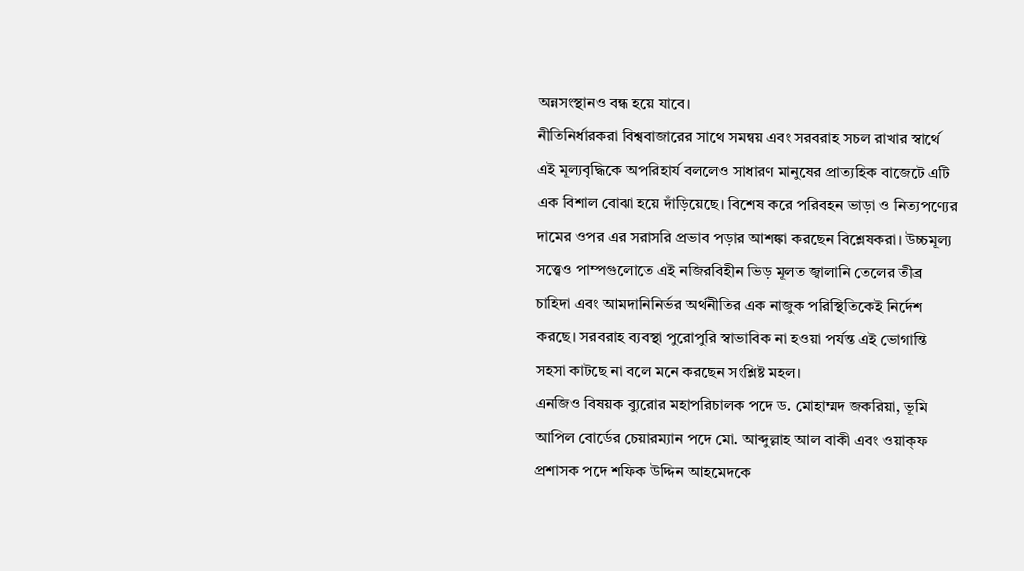অন্নসংস্থানও বন্ধ হয়ে যাবে।
নীতিনির্ধারকরা বিশ্ববাজারের সাথে সমন্বয় এবং সরবরাহ সচল রাখার স্বার্থে এই মূল্যবৃদ্ধিকে অপরিহার্য বললেও সাধারণ মানুষের প্রাত্যহিক বাজেটে এটি এক বিশাল বোঝা হয়ে দাঁড়িয়েছে। বিশেষ করে পরিবহন ভাড়া ও নিত্যপণ্যের দামের ওপর এর সরাসরি প্রভাব পড়ার আশঙ্কা করছেন বিশ্লেষকরা। উচ্চমূল্য সত্ত্বেও পাম্পগুলোতে এই নজিরবিহীন ভিড় মূলত জ্বালানি তেলের তীব্র চাহিদা এবং আমদানিনির্ভর অর্থনীতির এক নাজুক পরিস্থিতিকেই নির্দেশ করছে। সরবরাহ ব্যবস্থা পুরোপুরি স্বাভাবিক না হওয়া পর্যন্ত এই ভোগান্তি সহসা কাটছে না বলে মনে করছেন সংশ্লিষ্ট মহল।
এনজিও বিষয়ক ব্যুরোর মহাপরিচালক পদে ড. মোহাম্মদ জকরিয়া, ভূমি আপিল বোর্ডের চেয়ারম্যান পদে মো. আব্দুল্লাহ আল বাকী এবং ওয়াক্ফ প্রশাসক পদে শফিক উদ্দিন আহমেদকে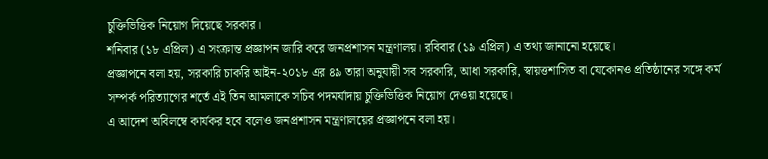চুক্তিভিত্তিক নিয়োগ দিয়েছে সরকার।
শনিবার (১৮ এপ্রিল) এ সংক্রান্ত প্রজ্ঞাপন জারি করে জনপ্রশাসন মন্ত্রণালয়। রবিবার (১৯ এপ্রিল) এ তথ্য জানানো হয়েছে।
প্রজ্ঞাপনে বলা হয়, সরকারি চাকরি আইন-২০১৮ এর ৪৯ তারা অনুযায়ী সব সরকারি, আধা সরকারি, স্বায়ত্তশাসিত বা যেকোনও প্রতিষ্ঠানের সঙ্গে কর্ম সম্পর্ক পরিত্যাগের শর্তে এই তিন আমলাকে সচিব পদমর্যাদায় চুক্তিভিত্তিক নিয়োগ দেওয়া হয়েছে।
এ আদেশ অবিলম্বে কার্যকর হবে বলেও জনপ্রশাসন মন্ত্রণালয়ের প্রজ্ঞাপনে বলা হয়।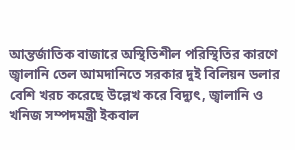আন্তর্জাতিক বাজারে অস্থিতিশীল পরিস্থিতির কারণে জ্বালানি তেল আমদানিতে সরকার দুই বিলিয়ন ডলার বেশি খরচ করেছে উল্লেখ করে বিদ্যুৎ, জ্বালানি ও খনিজ সম্পদমন্ত্রী ইকবাল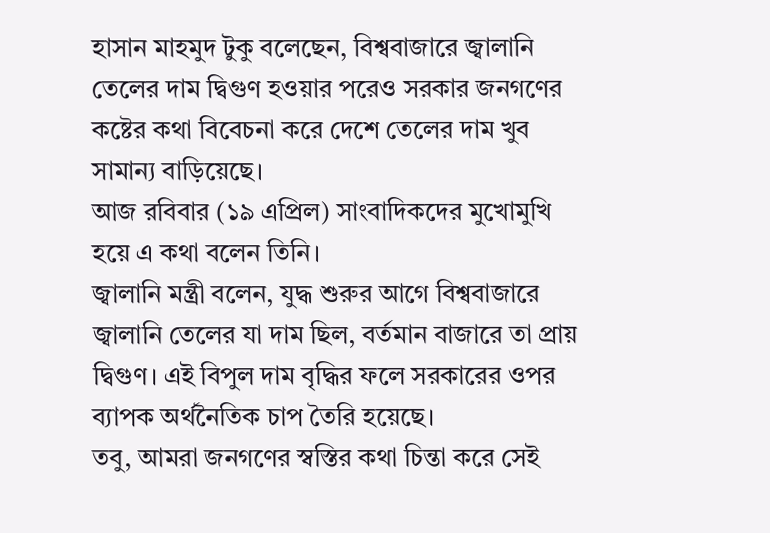হাসান মাহমুদ টুকু বলেছেন, বিশ্ববাজারে জ্বালানি তেলের দাম দ্বিগুণ হওয়ার পরেও সরকার জনগণের কষ্টের কথা বিবেচনা করে দেশে তেলের দাম খুব সামান্য বাড়িয়েছে।
আজ রবিবার (১৯ এপ্রিল) সাংবাদিকদের মুখোমুখি হয়ে এ কথা বলেন তিনি।
জ্বালানি মন্ত্রী বলেন, যুদ্ধ শুরুর আগে বিশ্ববাজারে জ্বালানি তেলের যা দাম ছিল, বর্তমান বাজারে তা প্রায় দ্বিগুণ। এই বিপুল দাম বৃদ্ধির ফলে সরকারের ওপর ব্যাপক অর্থনৈতিক চাপ তৈরি হয়েছে।
তবু, আমরা জনগণের স্বস্তির কথা চিন্তা করে সেই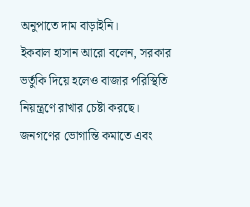অনুপাতে দাম বাড়াইনি।
ইকবাল হাসান আরো বলেন, সরকার ভর্তুকি দিয়ে হলেও বাজার পরিস্থিতি নিয়ন্ত্রণে রাখার চেষ্টা করছে। জনগণের ভোগান্তি কমাতে এবং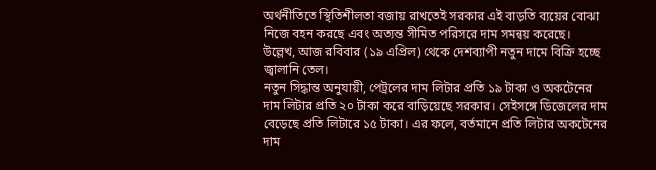অর্থনীতিতে স্থিতিশীলতা বজায় রাখতেই সরকার এই বাড়তি ব্যয়ের বোঝা নিজে বহন করছে এবং অত্যন্ত সীমিত পরিসরে দাম সমন্বয় করেছে।
উল্লেখ, আজ রবিবার (১৯ এপ্রিল) থেকে দেশব্যাপী নতুন দামে বিক্রি হচ্ছে জ্বালানি তেল।
নতুন সিদ্ধান্ত অনুযায়ী, পেট্রলের দাম লিটার প্রতি ১৯ টাকা ও অকটেনের দাম লিটার প্রতি ২০ টাকা করে বাড়িয়েছে সরকার। সেইসঙ্গে ডিজেলের দাম বেড়েছে প্রতি লিটারে ১৫ টাকা। এর ফলে, বর্তমানে প্রতি লিটার অকটেনের দাম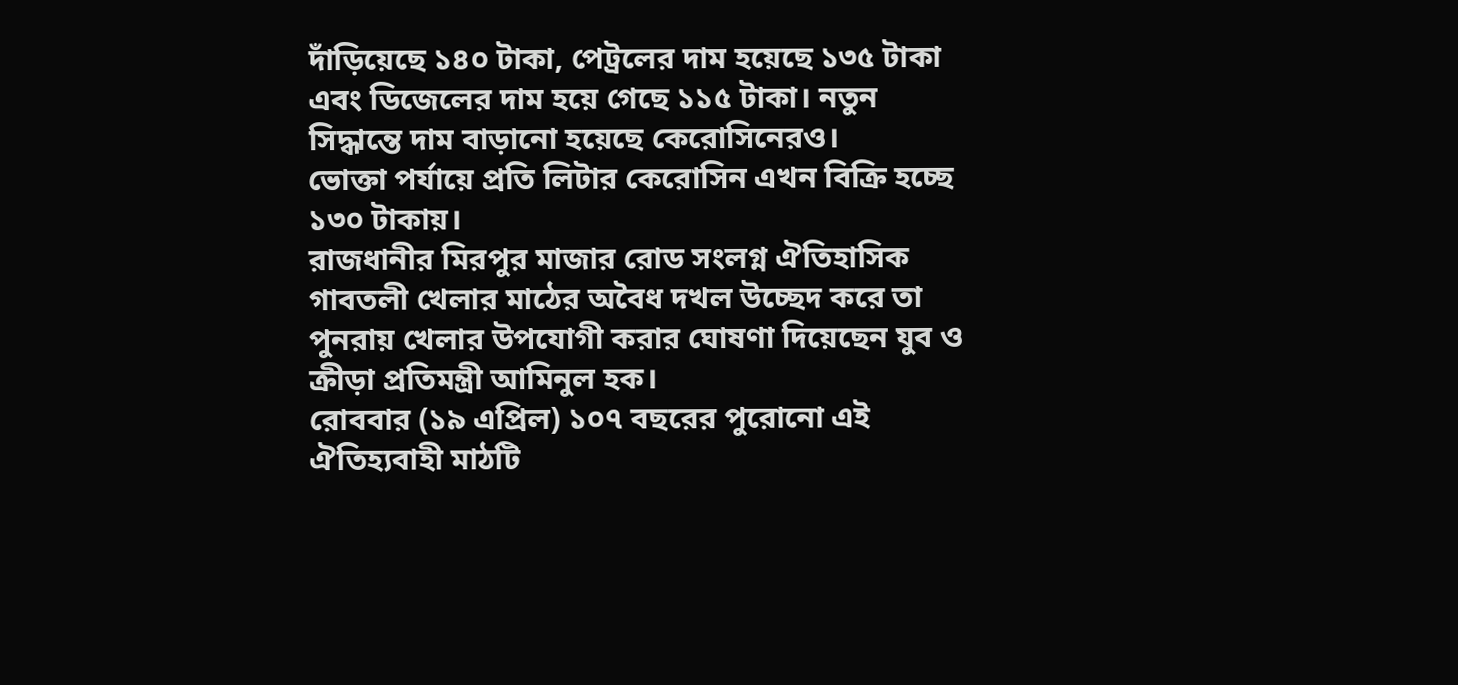দাঁড়িয়েছে ১৪০ টাকা, পেট্রলের দাম হয়েছে ১৩৫ টাকা এবং ডিজেলের দাম হয়ে গেছে ১১৫ টাকা। নতুন সিদ্ধান্তে দাম বাড়ানো হয়েছে কেরোসিনেরও।
ভোক্তা পর্যায়ে প্রতি লিটার কেরোসিন এখন বিক্রি হচ্ছে ১৩০ টাকায়।
রাজধানীর মিরপুর মাজার রোড সংলগ্ন ঐতিহাসিক গাবতলী খেলার মাঠের অবৈধ দখল উচ্ছেদ করে তা পুনরায় খেলার উপযোগী করার ঘোষণা দিয়েছেন যুব ও ক্রীড়া প্রতিমন্ত্রী আমিনুল হক।
রোববার (১৯ এপ্রিল) ১০৭ বছরের পুরোনো এই ঐতিহ্যবাহী মাঠটি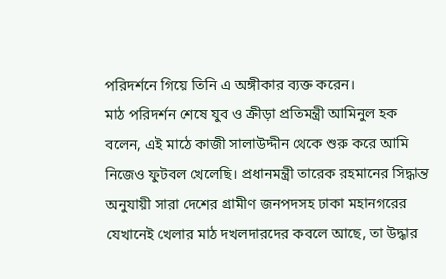পরিদর্শনে গিয়ে তিনি এ অঙ্গীকার ব্যক্ত করেন।
মাঠ পরিদর্শন শেষে যুব ও ক্রীড়া প্রতিমন্ত্রী আমিনুল হক বলেন, এই মাঠে কাজী সালাউদ্দীন থেকে শুরু করে আমি নিজেও ফুটবল খেলেছি। প্রধানমন্ত্রী তারেক রহমানের সিদ্ধান্ত অনুযায়ী সারা দেশের গ্রামীণ জনপদসহ ঢাকা মহানগরের যেখানেই খেলার মাঠ দখলদারদের কবলে আছে, তা উদ্ধার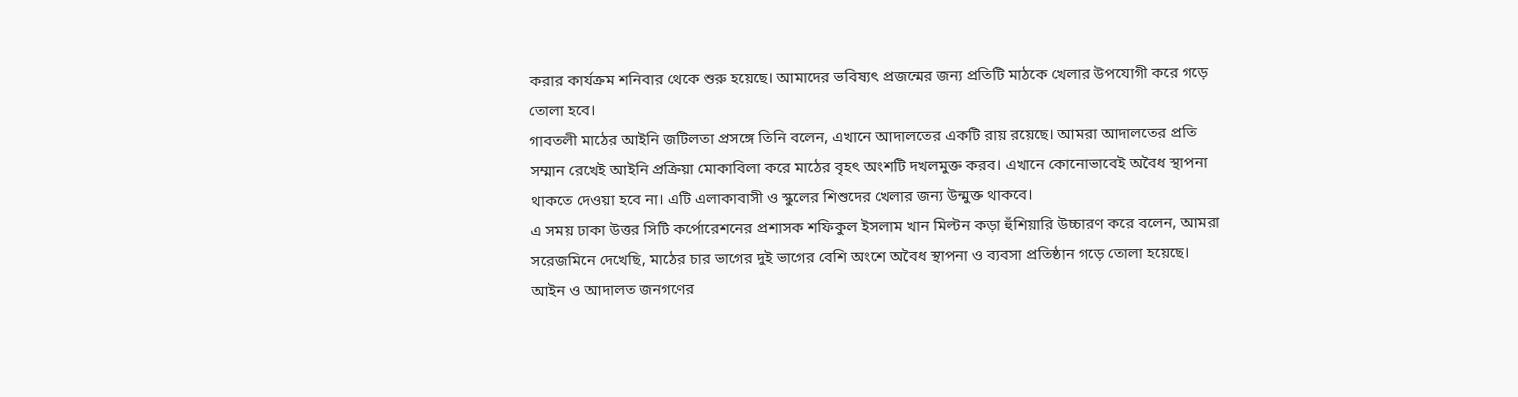করার কার্যক্রম শনিবার থেকে শুরু হয়েছে। আমাদের ভবিষ্যৎ প্রজন্মের জন্য প্রতিটি মাঠকে খেলার উপযোগী করে গড়ে তোলা হবে।
গাবতলী মাঠের আইনি জটিলতা প্রসঙ্গে তিনি বলেন, এখানে আদালতের একটি রায় রয়েছে। আমরা আদালতের প্রতি সম্মান রেখেই আইনি প্রক্রিয়া মোকাবিলা করে মাঠের বৃহৎ অংশটি দখলমুক্ত করব। এখানে কোনোভাবেই অবৈধ স্থাপনা থাকতে দেওয়া হবে না। এটি এলাকাবাসী ও স্কুলের শিশুদের খেলার জন্য উন্মুক্ত থাকবে।
এ সময় ঢাকা উত্তর সিটি কর্পোরেশনের প্রশাসক শফিকুল ইসলাম খান মিল্টন কড়া হুঁশিয়ারি উচ্চারণ করে বলেন, আমরা সরেজমিনে দেখেছি, মাঠের চার ভাগের দুই ভাগের বেশি অংশে অবৈধ স্থাপনা ও ব্যবসা প্রতিষ্ঠান গড়ে তোলা হয়েছে। আইন ও আদালত জনগণের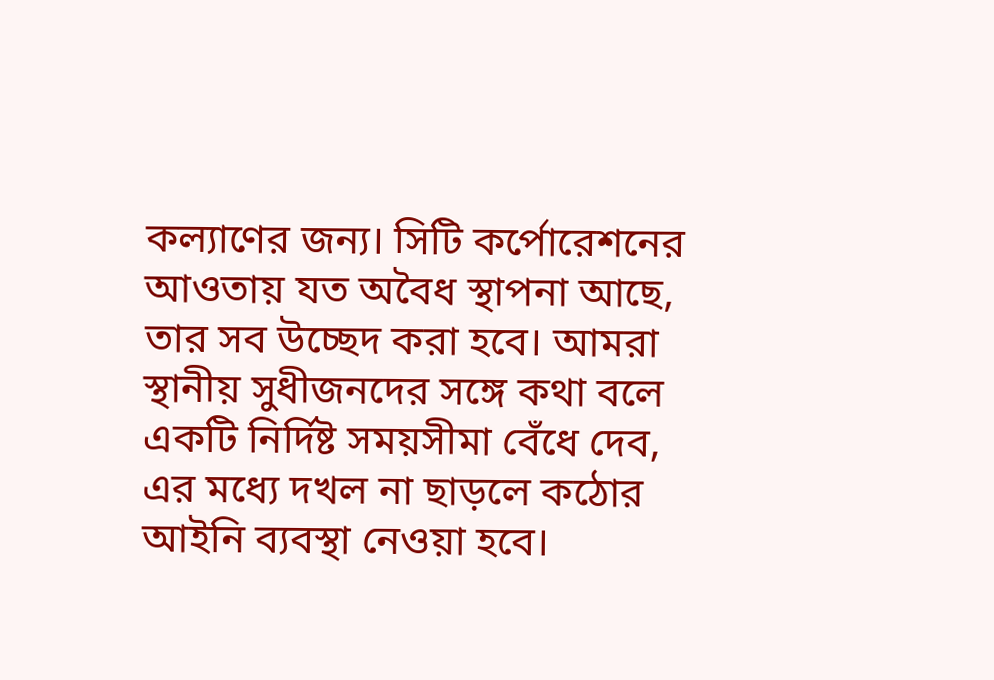কল্যাণের জন্য। সিটি কর্পোরেশনের আওতায় যত অবৈধ স্থাপনা আছে, তার সব উচ্ছেদ করা হবে। আমরা স্থানীয় সুধীজনদের সঙ্গে কথা বলে একটি নির্দিষ্ট সময়সীমা বেঁধে দেব, এর মধ্যে দখল না ছাড়লে কঠোর আইনি ব্যবস্থা নেওয়া হবে।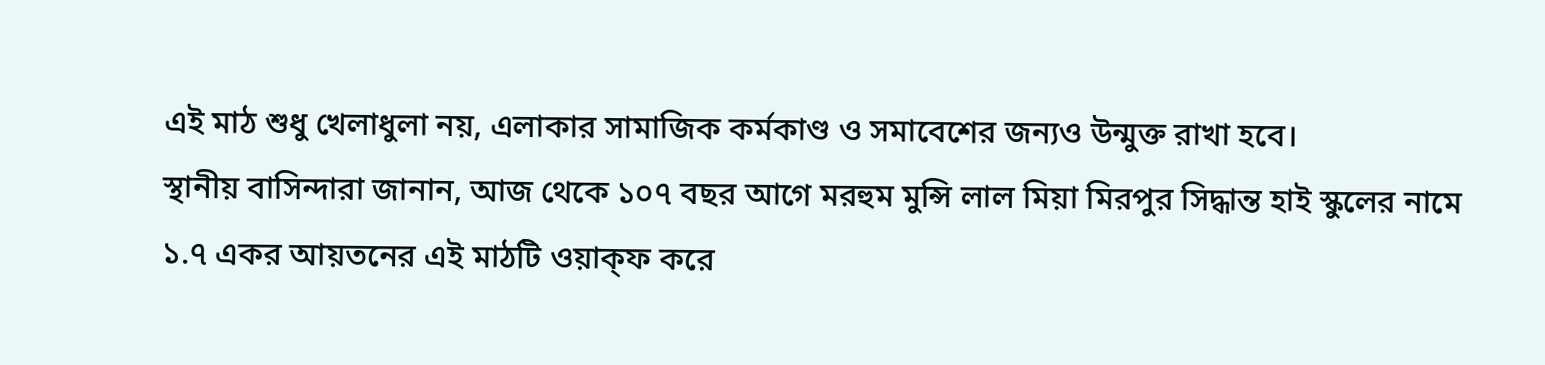এই মাঠ শুধু খেলাধুলা নয়, এলাকার সামাজিক কর্মকাণ্ড ও সমাবেশের জন্যও উন্মুক্ত রাখা হবে।
স্থানীয় বাসিন্দারা জানান, আজ থেকে ১০৭ বছর আগে মরহুম মুন্সি লাল মিয়া মিরপুর সিদ্ধান্ত হাই স্কুলের নামে ১.৭ একর আয়তনের এই মাঠটি ওয়াক্ফ করে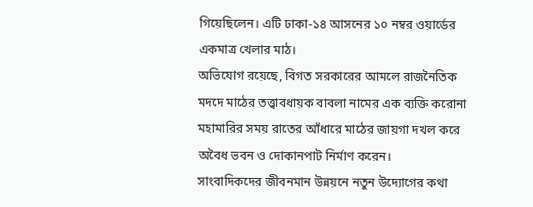গিয়েছিলেন। এটি ঢাকা-১৪ আসনের ১০ নম্বর ওয়ার্ডের একমাত্র খেলার মাঠ।
অভিযোগ রয়েছে, বিগত সরকারের আমলে রাজনৈতিক মদদে মাঠের তত্ত্বাবধায়ক বাবলা নামের এক ব্যক্তি করোনা মহামারির সময় রাতের আঁধারে মাঠের জায়গা দখল করে অবৈধ ভবন ও দোকানপাট নির্মাণ করেন।
সাংবাদিকদের জীবনমান উন্নয়নে নতুন উদ্যোগের কথা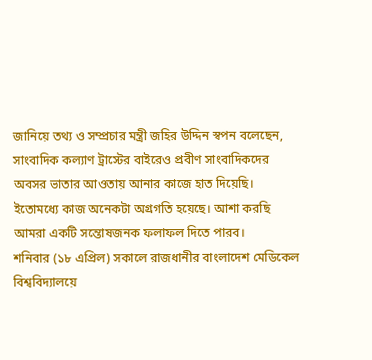জানিয়ে তথ্য ও সম্প্রচার মন্ত্রী জহির উদ্দিন স্বপন বলেছেন, সাংবাদিক কল্যাণ ট্রাস্টের বাইরেও প্রবীণ সাংবাদিকদের অবসর ভাতার আওতায় আনার কাজে হাত দিয়েছি। ইতোমধ্যে কাজ অনেকটা অগ্রগতি হয়েছে। আশা করছি আমরা একটি সন্তোষজনক ফলাফল দিতে পারব।
শনিবার (১৮ এপ্রিল) সকালে রাজধানীর বাংলাদেশ মেডিকেল বিশ্ববিদ্যালয়ে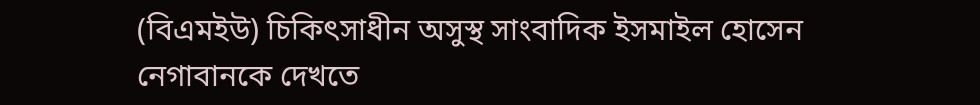(বিএমইউ) চিকিৎসাধীন অসুস্থ সাংবাদিক ইসমাইল হোসেন নেগাবানকে দেখতে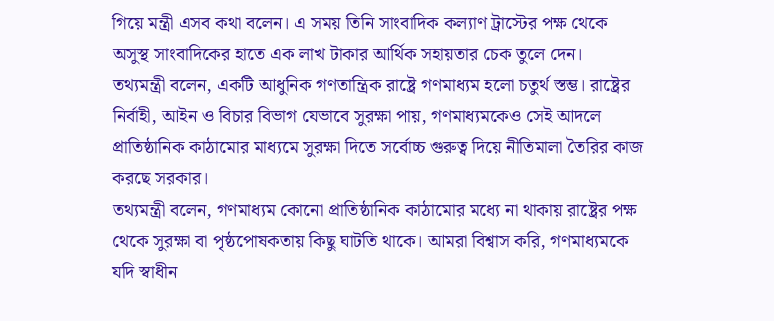গিয়ে মন্ত্রী এসব কথা বলেন। এ সময় তিনি সাংবাদিক কল্যাণ ট্রাস্টের পক্ষ থেকে অসুস্থ সাংবাদিকের হাতে এক লাখ টাকার আর্থিক সহায়তার চেক তুলে দেন।
তথ্যমন্ত্রী বলেন, একটি আধুনিক গণতান্ত্রিক রাষ্ট্রে গণমাধ্যম হলো চতুর্থ স্তম্ভ। রাষ্ট্রের নির্বাহী, আইন ও বিচার বিভাগ যেভাবে সুরক্ষা পায়, গণমাধ্যমকেও সেই আদলে প্রাতিষ্ঠানিক কাঠামোর মাধ্যমে সুরক্ষা দিতে সর্বোচ্চ গুরুত্ব দিয়ে নীতিমালা তৈরির কাজ করছে সরকার।
তথ্যমন্ত্রী বলেন, গণমাধ্যম কোনো প্রাতিষ্ঠানিক কাঠামোর মধ্যে না থাকায় রাষ্ট্রের পক্ষ থেকে সুরক্ষা বা পৃষ্ঠপোষকতায় কিছু ঘাটতি থাকে। আমরা বিশ্বাস করি, গণমাধ্যমকে যদি স্বাধীন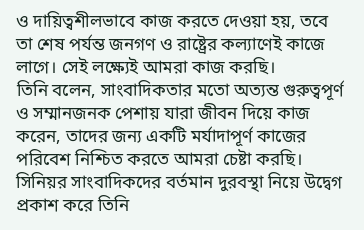ও দায়িত্বশীলভাবে কাজ করতে দেওয়া হয়, তবে তা শেষ পর্যন্ত জনগণ ও রাষ্ট্রের কল্যাণেই কাজে লাগে। সেই লক্ষ্যেই আমরা কাজ করছি।
তিনি বলেন, সাংবাদিকতার মতো অত্যন্ত গুরুত্বপূর্ণ ও সম্মানজনক পেশায় যারা জীবন দিয়ে কাজ করেন, তাদের জন্য একটি মর্যাদাপূর্ণ কাজের পরিবেশ নিশ্চিত করতে আমরা চেষ্টা করছি।
সিনিয়র সাংবাদিকদের বর্তমান দুরবস্থা নিয়ে উদ্বেগ প্রকাশ করে তিনি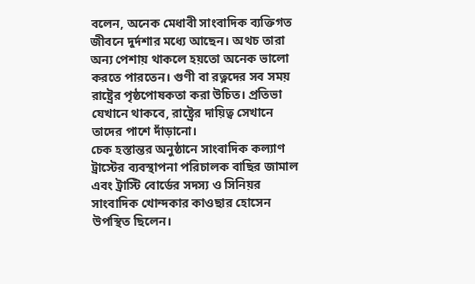বলেন, অনেক মেধাবী সাংবাদিক ব্যক্তিগত জীবনে দুর্দশার মধ্যে আছেন। অথচ তারা অন্য পেশায় থাকলে হয়তো অনেক ভালো করতে পারতেন। গুণী বা রত্নদের সব সময় রাষ্ট্রের পৃষ্ঠপোষকতা করা উচিত। প্রতিভা যেখানে থাকবে, রাষ্ট্রের দায়িত্ব সেখানে তাদের পাশে দাঁড়ানো।
চেক হস্তান্তর অনুষ্ঠানে সাংবাদিক কল্যাণ ট্রাস্টের ব্যবস্থাপনা পরিচালক বাছির জামাল এবং ট্রাস্টি বোর্ডের সদস্য ও সিনিয়র সাংবাদিক খোন্দকার কাওছার হোসেন উপস্থিত ছিলেন।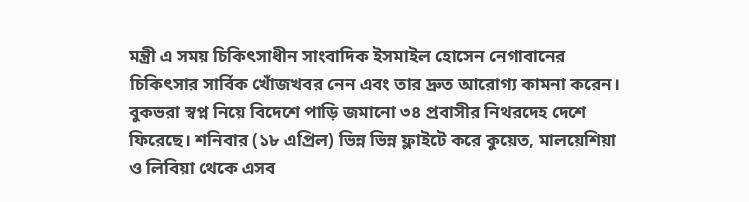মন্ত্রী এ সময় চিকিৎসাধীন সাংবাদিক ইসমাইল হোসেন নেগাবানের চিকিৎসার সার্বিক খোঁজখবর নেন এবং তার দ্রুত আরোগ্য কামনা করেন।
বুকভরা স্বপ্ন নিয়ে বিদেশে পাড়ি জমানো ৩৪ প্রবাসীর নিথরদেহ দেশে ফিরেছে। শনিবার (১৮ এপ্রিল) ভিন্ন ভিন্ন ফ্লাইটে করে কুয়েত, মালয়েশিয়া ও লিবিয়া থেকে এসব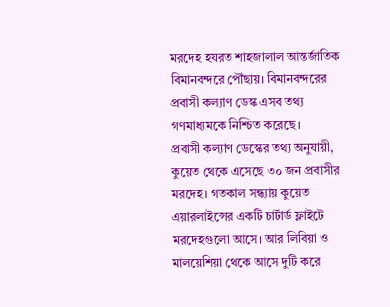মরদেহ হযরত শাহজালাল আন্তর্জাতিক বিমানবন্দরে পৌঁছায়। বিমানবন্দরের প্রবাসী কল্যাণ ডেস্ক এসব তথ্য গণমাধ্যমকে নিশ্চিত করেছে।
প্রবাসী কল্যাণ ডেস্কের তথ্য অনুযায়ী, কুয়েত থেকে এসেছে ৩০ জন প্রবাসীর মরদেহ। গতকাল সন্ধ্যায় কুয়েত এয়ারলাইন্সের একটি চার্টার্ড ফ্লাইটে মরদেহগুলো আসে। আর লিবিয়া ও মালয়েশিয়া থেকে আসে দুটি করে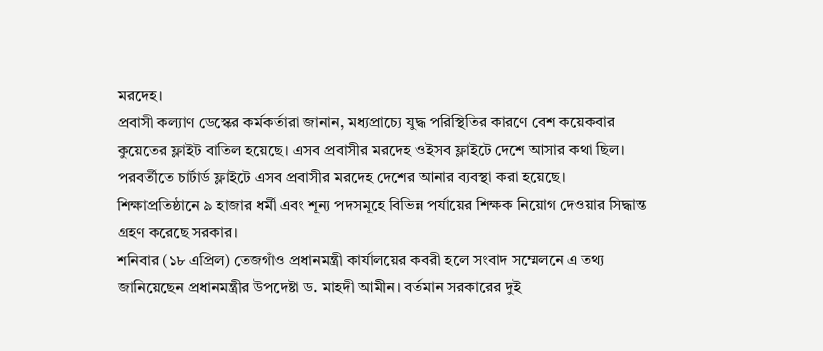মরদেহ।
প্রবাসী কল্যাণ ডেস্কের কর্মকর্তারা জানান, মধ্যপ্রাচ্যে যুদ্ধ পরিস্থিতির কারণে বেশ কয়েকবার কুয়েতের ফ্লাইট বাতিল হয়েছে। এসব প্রবাসীর মরদেহ ওইসব ফ্লাইটে দেশে আসার কথা ছিল। পরবর্তীতে চার্টার্ড ফ্লাইটে এসব প্রবাসীর মরদেহ দেশের আনার ব্যবস্থা করা হয়েছে।
শিক্ষাপ্রতিষ্ঠানে ৯ হাজার ধর্মী এবং শূন্য পদসমূহে বিভিন্ন পর্যায়ের শিক্ষক নিয়োগ দেওয়ার সিদ্ধান্ত গ্রহণ করেছে সরকার।
শনিবার (১৮ এপ্রিল) তেজগাঁও প্রধানমন্ত্রী কার্যালয়ের কবরী হলে সংবাদ সম্মেলনে এ তথ্য জানিয়েছেন প্রধানমন্ত্রীর উপদেষ্টা ড. মাহদী আমীন। বর্তমান সরকারের দুই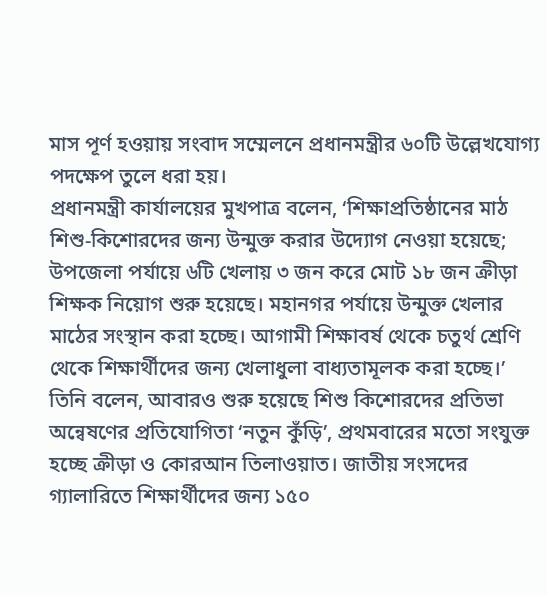মাস পূর্ণ হওয়ায় সংবাদ সম্মেলনে প্রধানমন্ত্রীর ৬০টি উল্লেখযোগ্য পদক্ষেপ তুলে ধরা হয়।
প্রধানমন্ত্রী কার্যালয়ের মুখপাত্র বলেন, ‘শিক্ষাপ্রতিষ্ঠানের মাঠ শিশু-কিশোরদের জন্য উন্মুক্ত করার উদ্যোগ নেওয়া হয়েছে; উপজেলা পর্যায়ে ৬টি খেলায় ৩ জন করে মোট ১৮ জন ক্রীড়া শিক্ষক নিয়োগ শুরু হয়েছে। মহানগর পর্যায়ে উন্মুক্ত খেলার মাঠের সংস্থান করা হচ্ছে। আগামী শিক্ষাবর্ষ থেকে চতুর্থ শ্রেণি থেকে শিক্ষার্থীদের জন্য খেলাধুলা বাধ্যতামূলক করা হচ্ছে।’
তিনি বলেন, আবারও শুরু হয়েছে শিশু কিশোরদের প্রতিভা অন্বেষণের প্রতিযোগিতা ‘নতুন কুঁড়ি’, প্রথমবারের মতো সংযুক্ত হচ্ছে ক্রীড়া ও কোরআন তিলাওয়াত। জাতীয় সংসদের গ্যালারিতে শিক্ষার্থীদের জন্য ১৫০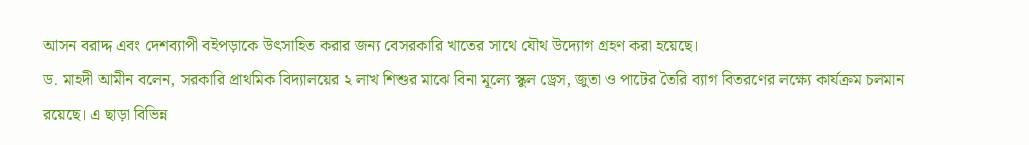আসন বরাদ্দ এবং দেশব্যাপী বইপড়াকে উৎসাহিত করার জন্য বেসরকারি খাতের সাথে যৌথ উদ্যোগ গ্রহণ করা হয়েছে।
ড. মাহদী আমীন বলেন, সরকারি প্রাথমিক বিদ্যালয়ের ২ লাখ শিশুর মাঝে বিনা মূল্যে স্কুল ড্রেস, জুতা ও পাটের তৈরি ব্যাগ বিতরণের লক্ষ্যে কার্যক্রম চলমান রয়েছে। এ ছাড়া বিভিন্ন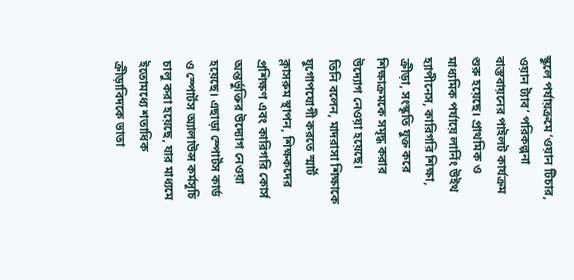স্কুলে পর্যায়ক্রমে ‘ওয়ান টিচার, ওয়ান ট্যাব’ পরিকল্পনা বাস্তবায়নের পাইলট কার্যক্রম শুরু হয়েছে। প্রাথমিক ও মাধ্যমিক পর্যায়ে লার্নিং উইথ হ্যাপীনেস, কারিগরি শিক্ষা, ক্রীড়া, সংস্কৃতি যুক্ত করে শিক্ষাক্রমকে সমৃদ্ধ করার উদ্যোগ নেওয়া হয়েছে।
তিনি বলেন, মাদরাসা শিক্ষাকে যুগোপযোগী করতে স্মার্ট ক্লাসরুম স্থাপন, শিক্ষকদের প্রশিক্ষণ এবং কারিগরি কোর্স অন্তর্ভুক্তির উদ্যোগ নেওয়া হয়েছে। এছাড়া স্পোর্টস কার্ড ও স্পোর্টস অ্যালাউন্স কর্মসূচি চালু করা হয়েছে, যার মাধ্যমে ইতোমধ্যে শতাধিক ক্রীড়াবিদকে ভাতা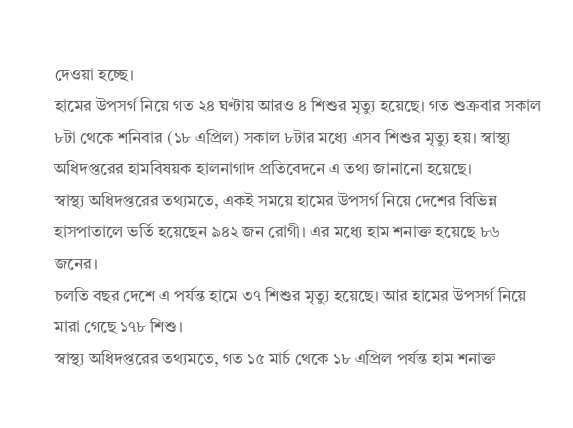দেওয়া হচ্ছে।
হামের উপসর্গ নিয়ে গত ২৪ ঘণ্টায় আরও ৪ শিশুর মৃত্যু হয়েছে। গত শুক্রবার সকাল ৮টা থেকে শনিবার (১৮ এপ্রিল) সকাল ৮টার মধ্যে এসব শিশুর মৃত্যু হয়। স্বাস্থ্য অধিদপ্তরের হামবিষয়ক হালনাগাদ প্রতিবেদনে এ তথ্য জানানো হয়েছে।
স্বাস্থ্য অধিদপ্তরের তথ্যমতে, একই সময়ে হামের উপসর্গ নিয়ে দেশের বিভিন্ন হাসপাতালে ভর্তি হয়েছেন ৯৪২ জন রোগী। এর মধ্যে হাম শনাক্ত হয়েছে ৮৬ জনের।
চলতি বছর দেশে এ পর্যন্ত হামে ৩৭ শিশুর মৃত্যু হয়েছে। আর হামের উপসর্গ নিয়ে মারা গেছে ১৭৮ শিশু।
স্বাস্থ্য অধিদপ্তরের তথ্যমতে, গত ১৫ মার্চ থেকে ১৮ এপ্রিল পর্যন্ত হাম শনাক্ত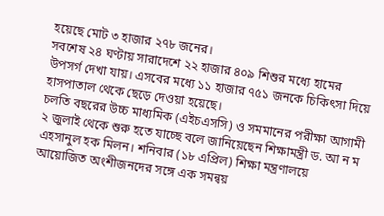হয়েছে মোট ৩ হাজার ২৭৮ জনের।
সবশেষ ২৪ ঘণ্টায় সারাদেশে ২২ হাজার ৪০৯ শিশুর মধ্যে হামের উপসর্গ দেখা যায়। এসবের মধ্যে ১১ হাজার ৭৫১ জনকে চিকিৎসা দিয়ে হাসপাতাল থেকে ছেড়ে দেওয়া হয়েছে।
চলতি বছরের উচ্চ মাধ্যমিক (এইচএসসি) ও সমমানের পরীক্ষা আগামী ২ জুলাই থেকে শুরু হতে যাচ্ছে বলে জানিয়েছেন শিক্ষামন্ত্রী ড. আ ন ম এহসানুল হক মিলন। শনিবার (১৮ এপ্রিল) শিক্ষা মন্ত্রণালয়ে আয়োজিত অংশীজনদের সঙ্গে এক সমন্বয়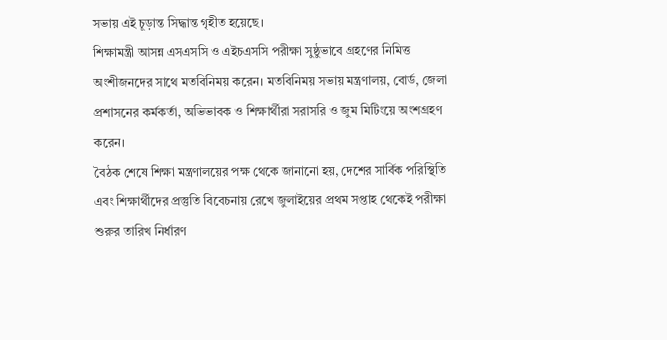সভায় এই চূড়ান্ত সিদ্ধান্ত গৃহীত হয়েছে।
শিক্ষামন্ত্রী আসন্ন এসএসসি ও এইচএসসি পরীক্ষা সুষ্ঠুভাবে গ্রহণের নিমিত্ত অংশীজনদের সাথে মতবিনিময় করেন। মতবিনিময় সভায় মন্ত্রণালয়, বোর্ড, জেলা প্রশাসনের কর্মকর্তা, অভিভাবক ও শিক্ষার্থীরা সরাসরি ও জুম মিটিংয়ে অংশগ্রহণ করেন।
বৈঠক শেষে শিক্ষা মন্ত্রণালয়ের পক্ষ থেকে জানানো হয়, দেশের সার্বিক পরিস্থিতি এবং শিক্ষার্থীদের প্রস্তুতি বিবেচনায় রেখে জুলাইয়ের প্রথম সপ্তাহ থেকেই পরীক্ষা শুরুর তারিখ নির্ধারণ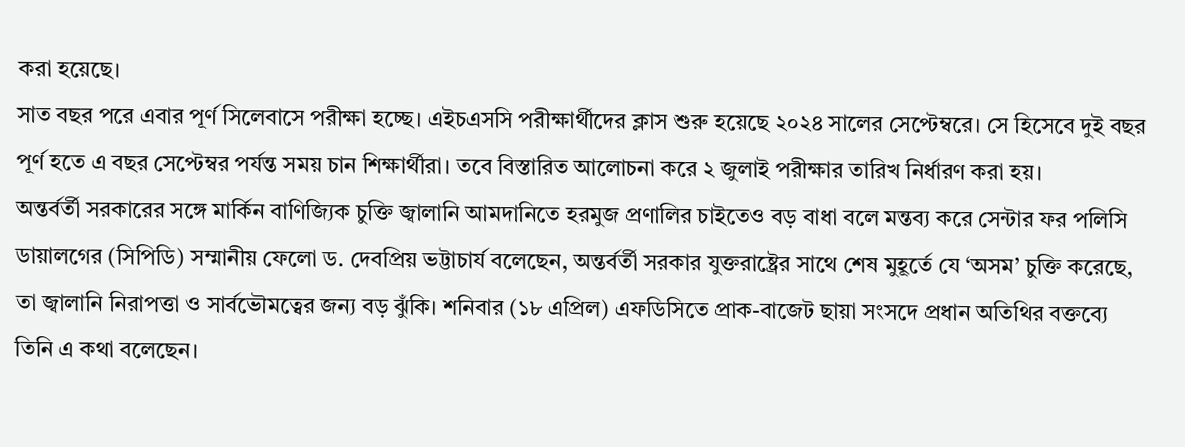করা হয়েছে।
সাত বছর পরে এবার পূর্ণ সিলেবাসে পরীক্ষা হচ্ছে। এইচএসসি পরীক্ষার্থীদের ক্লাস শুরু হয়েছে ২০২৪ সালের সেপ্টেম্বরে। সে হিসেবে দুই বছর পূর্ণ হতে এ বছর সেপ্টেম্বর পর্যন্ত সময় চান শিক্ষার্থীরা। তবে বিস্তারিত আলোচনা করে ২ জুলাই পরীক্ষার তারিখ নির্ধারণ করা হয়।
অন্তর্বর্তী সরকারের সঙ্গে মার্কিন বাণিজ্যিক চুক্তি জ্বালানি আমদানিতে হরমুজ প্রণালির চাইতেও বড় বাধা বলে মন্তব্য করে সেন্টার ফর পলিসি ডায়ালগের (সিপিডি) সম্মানীয় ফেলো ড. দেবপ্রিয় ভট্টাচার্য বলেছেন, অন্তর্বর্তী সরকার যুক্তরাষ্ট্রের সাথে শেষ মুহূর্তে যে ‘অসম’ চুক্তি করেছে, তা জ্বালানি নিরাপত্তা ও সার্বভৌমত্বের জন্য বড় ঝুঁকি। শনিবার (১৮ এপ্রিল) এফডিসিতে প্রাক-বাজেট ছায়া সংসদে প্রধান অতিথির বক্তব্যে তিনি এ কথা বলেছেন।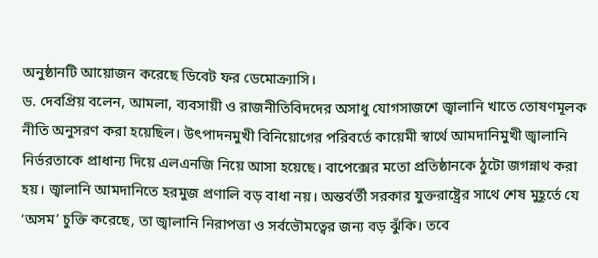অনুষ্ঠানটি আয়োজন করেছে ডিবেট ফর ডেমোক্র্যাসি।
ড. দেবপ্রিয় বলেন, আমলা, ব্যবসায়ী ও রাজনীতিবিদদের অসাধু যোগসাজশে জ্বালানি খাতে তোষণমূলক নীতি অনুসরণ করা হয়েছিল। উৎপাদনমুখী বিনিয়োগের পরিবর্তে কায়েমী স্বার্থে আমদানিমুখী জ্বালানি নির্ভরতাকে প্রাধান্য দিয়ে এলএনজি নিয়ে আসা হয়েছে। বাপেক্সের মতো প্রতিষ্ঠানকে ঠুটো জগন্নাথ করা হয়। জ্বালানি আমদানিতে হরমুজ প্রণালি বড় বাধা নয়। অন্তর্বর্তী সরকার যুক্তরাষ্ট্রের সাথে শেষ মুহূর্তে যে ‘অসম’ চুক্তি করেছে, তা জ্বালানি নিরাপত্তা ও সর্বভৌমত্বের জন্য বড় ঝুঁকি। তবে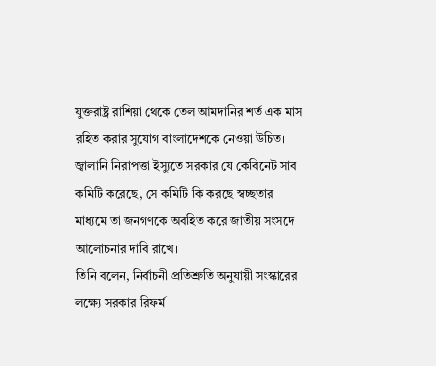যুক্তরাষ্ট্র রাশিয়া থেকে তেল আমদানির শর্ত এক মাস রহিত করার সুযোগ বাংলাদেশকে নেওয়া উচিত। জ্বালানি নিরাপত্তা ইস্যুতে সরকার যে কেবিনেট সাব কমিটি করেছে, সে কমিটি কি করছে স্বচ্ছতার মাধ্যমে তা জনগণকে অবহিত করে জাতীয় সংসদে আলোচনার দাবি রাখে।
তিনি বলেন, নির্বাচনী প্রতিশ্রুতি অনুযায়ী সংস্কারের লক্ষ্যে সরকার রিফর্ম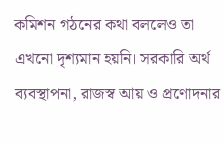কমিশন গঠনের কথা বললেও তা এখনো দৃশ্যমান হয়নি। সরকারি অর্থ ব্যবস্থাপনা, রাজস্ব আয় ও প্রণোদনার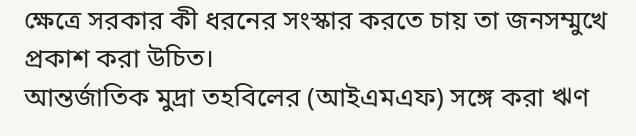ক্ষেত্রে সরকার কী ধরনের সংস্কার করতে চায় তা জনসম্মুখে প্রকাশ করা উচিত।
আন্তর্জাতিক মুদ্রা তহবিলের (আইএমএফ) সঙ্গে করা ঋণ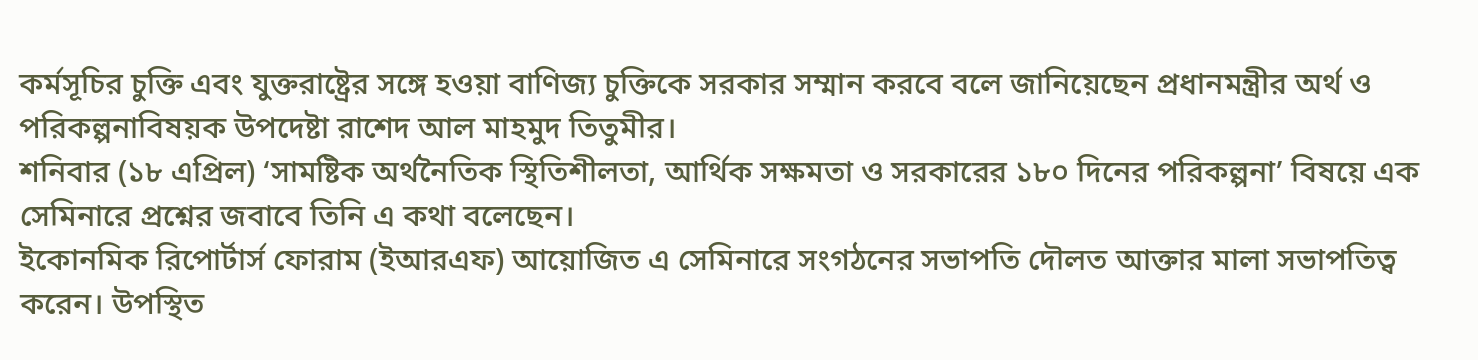কর্মসূচির চুক্তি এবং যুক্তরাষ্ট্রের সঙ্গে হওয়া বাণিজ্য চুক্তিকে সরকার সম্মান করবে বলে জানিয়েছেন প্রধানমন্ত্রীর অর্থ ও পরিকল্পনাবিষয়ক উপদেষ্টা রাশেদ আল মাহমুদ তিতুমীর।
শনিবার (১৮ এপ্রিল) ‘সামষ্টিক অর্থনৈতিক স্থিতিশীলতা, আর্থিক সক্ষমতা ও সরকারের ১৮০ দিনের পরিকল্পনা’ বিষয়ে এক সেমিনারে প্রশ্নের জবাবে তিনি এ কথা বলেছেন।
ইকোনমিক রিপোর্টার্স ফোরাম (ইআরএফ) আয়োজিত এ সেমিনারে সংগঠনের সভাপতি দৌলত আক্তার মালা সভাপতিত্ব করেন। উপস্থিত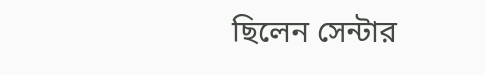ছিলেন সেন্টার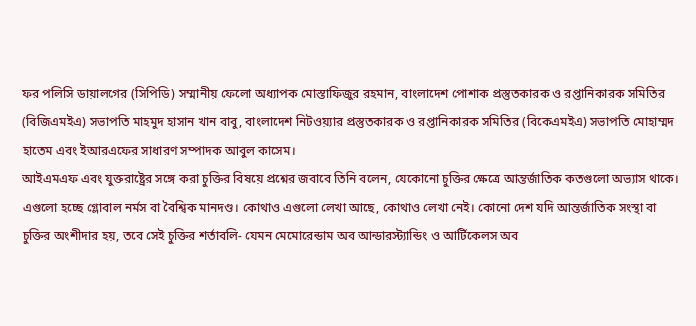ফর পলিসি ডায়ালগের (সিপিডি) সম্মানীয় ফেলো অধ্যাপক মোস্তাফিজুর রহমান, বাংলাদেশ পোশাক প্রস্তুতকারক ও রপ্তানিকারক সমিতির (বিজিএমইএ) সভাপতি মাহমুদ হাসান খান বাবু, বাংলাদেশ নিটওয়্যার প্রস্তুতকারক ও রপ্তানিকারক সমিতির (বিকেএমইএ) সভাপতি মোহাম্মদ হাতেম এবং ইআরএফের সাধারণ সম্পাদক আবুল কাসেম।
আইএমএফ এবং যুক্তরাষ্ট্রের সঙ্গে করা চুক্তির বিষয়ে প্রশ্নের জবাবে তিনি বলেন, যেকোনো চুক্তির ক্ষেত্রে আন্তর্জাতিক কতগুলো অভ্যাস থাকে। এগুলো হচ্ছে গ্লোবাল নর্মস বা বৈশ্বিক মানদণ্ড। কোথাও এগুলো লেখা আছে, কোথাও লেখা নেই। কোনো দেশ যদি আন্তর্জাতিক সংস্থা বা চুক্তির অংশীদার হয়, তবে সেই চুক্তির শর্তাবলি- যেমন মেমোরেন্ডাম অব আন্ডারস্ট্যান্ডিং ও আর্টিকেলস অব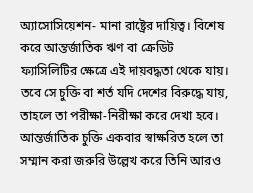অ্যাসোসিয়েশন- মানা রাষ্ট্রের দায়িত্ব। বিশেষ করে আন্তর্জাতিক ঋণ বা ক্রেডিট ফ্যাসিলিটির ক্ষেত্রে এই দায়বদ্ধতা থেকে যায়। তবে সে চুক্তি বা শর্ত যদি দেশের বিরুদ্ধে যায়, তাহলে তা পরীক্ষা-নিরীক্ষা করে দেখা হবে।
আন্তর্জাতিক চুক্তি একবার স্বাক্ষরিত হলে তা সম্মান করা জরুরি উল্লেখ করে তিনি আরও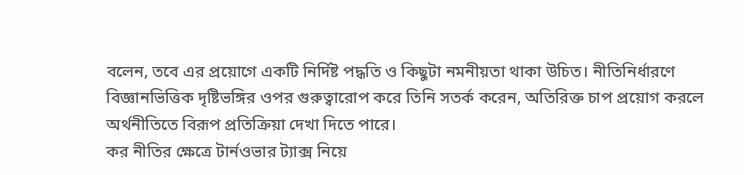বলেন, তবে এর প্রয়োগে একটি নির্দিষ্ট পদ্ধতি ও কিছুটা নমনীয়তা থাকা উচিত। নীতিনির্ধারণে বিজ্ঞানভিত্তিক দৃষ্টিভঙ্গির ওপর গুরুত্বারোপ করে তিনি সতর্ক করেন, অতিরিক্ত চাপ প্রয়োগ করলে অর্থনীতিতে বিরূপ প্রতিক্রিয়া দেখা দিতে পারে।
কর নীতির ক্ষেত্রে টার্নওভার ট্যাক্স নিয়ে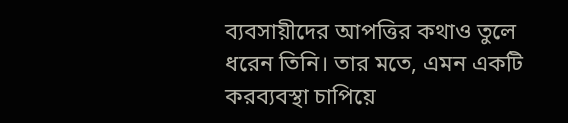ব্যবসায়ীদের আপত্তির কথাও তুলে ধরেন তিনি। তার মতে, এমন একটি করব্যবস্থা চাপিয়ে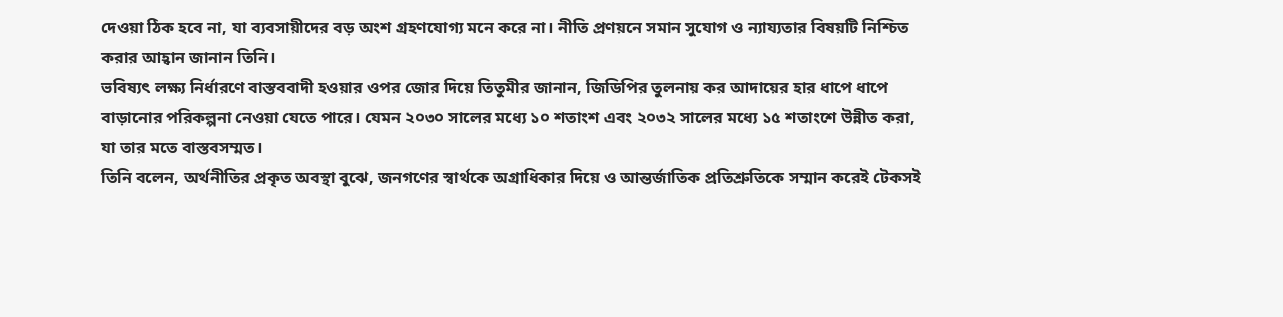দেওয়া ঠিক হবে না, যা ব্যবসায়ীদের বড় অংশ গ্রহণযোগ্য মনে করে না। নীতি প্রণয়নে সমান সুযোগ ও ন্যায্যতার বিষয়টি নিশ্চিত করার আহ্বান জানান তিনি।
ভবিষ্যৎ লক্ষ্য নির্ধারণে বাস্তববাদী হওয়ার ওপর জোর দিয়ে তিতুমীর জানান, জিডিপির তুলনায় কর আদায়ের হার ধাপে ধাপে বাড়ানোর পরিকল্পনা নেওয়া যেতে পারে। যেমন ২০৩০ সালের মধ্যে ১০ শতাংশ এবং ২০৩২ সালের মধ্যে ১৫ শতাংশে উন্নীত করা, যা তার মতে বাস্তবসম্মত।
তিনি বলেন, অর্থনীতির প্রকৃত অবস্থা বুঝে, জনগণের স্বার্থকে অগ্রাধিকার দিয়ে ও আন্তর্জাতিক প্রতিশ্রুতিকে সম্মান করেই টেকসই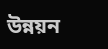উন্নয়ন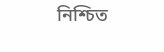নিশ্চিত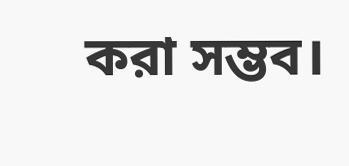করা সম্ভব।